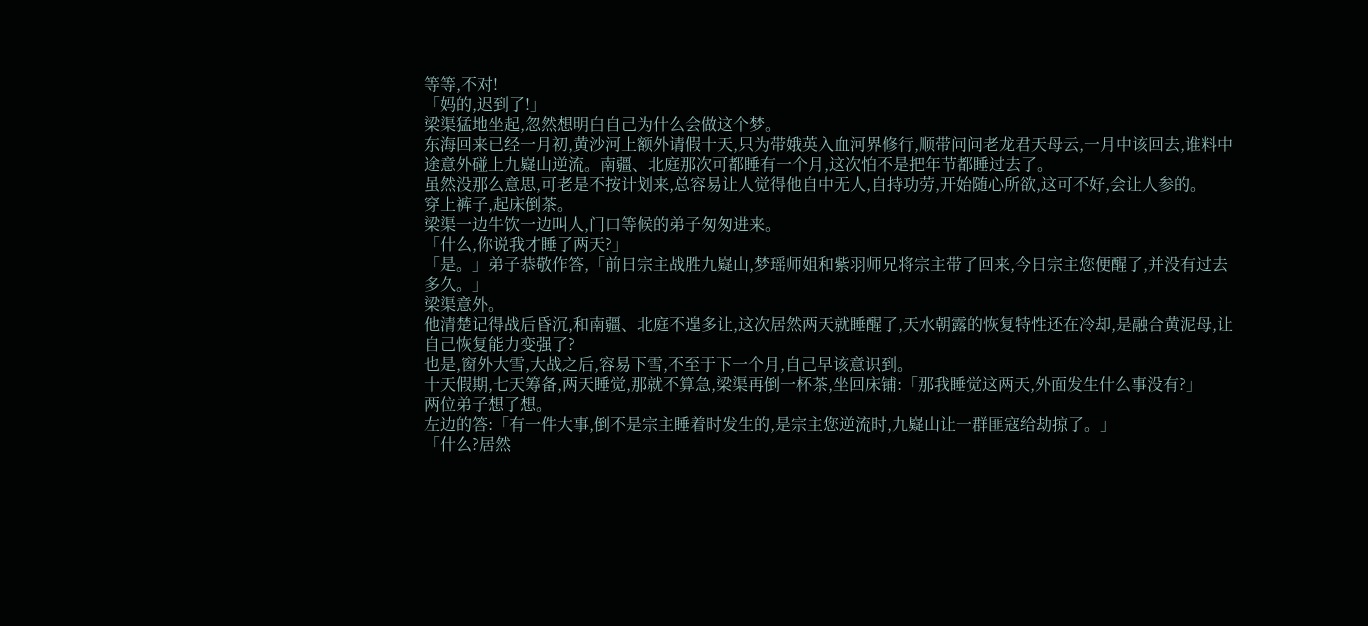等等,不对!
「妈的,迟到了!」
梁渠猛地坐起,忽然想明白自己为什么会做这个梦。
东海回来已经一月初,黄沙河上额外请假十天,只为带娥英入血河界修行,顺带问问老龙君天母云,一月中该回去,谁料中途意外碰上九嶷山逆流。南疆、北庭那次可都睡有一个月,这次怕不是把年节都睡过去了。
虽然没那么意思,可老是不按计划来,总容易让人觉得他自中无人,自持功劳,开始随心所欲,这可不好,会让人参的。
穿上裤子,起床倒茶。
梁渠一边牛饮一边叫人,门口等候的弟子匆匆进来。
「什么,你说我才睡了两天?」
「是。」弟子恭敬作答,「前日宗主战胜九嶷山,梦瑶师姐和紫羽师兄将宗主带了回来,今日宗主您便醒了,并没有过去多久。」
梁渠意外。
他清楚记得战后昏沉,和南疆、北庭不遑多让,这次居然两天就睡醒了,天水朝露的恢复特性还在冷却,是融合黄泥母,让自己恢复能力变强了?
也是,窗外大雪,大战之后,容易下雪,不至于下一个月,自己早该意识到。
十天假期,七天筹备,两天睡觉,那就不算急,梁渠再倒一杯茶,坐回床铺:「那我睡觉这两天,外面发生什么事没有?」
两位弟子想了想。
左边的答:「有一件大事,倒不是宗主睡着时发生的,是宗主您逆流时,九嶷山让一群匪寇给劫掠了。」
「什么?居然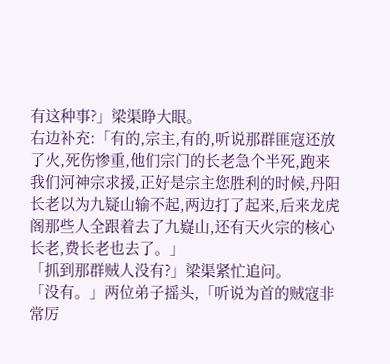有这种事?」梁渠睁大眼。
右边补充:「有的,宗主,有的,听说那群匪寇还放了火,死伤惨重,他们宗门的长老急个半死,跑来我们河神宗求援,正好是宗主您胜利的时候,丹阳长老以为九疑山输不起,两边打了起来,后来龙虎阁那些人全跟着去了九嶷山,还有天火宗的核心长老,费长老也去了。」
「抓到那群贼人没有?」梁渠紧忙追问。
「没有。」两位弟子摇头,「听说为首的贼寇非常厉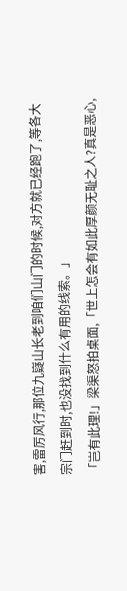害,雷厉风行,那位九嶷山长老到咱们山门的时候,对方就已经跑了,等各大宗门赶到时,也没找到什么有用的线索。」
「岂有此理!」梁渠怒拍桌面,「世上怎会有如此厚颜无耻之人?真是恶心,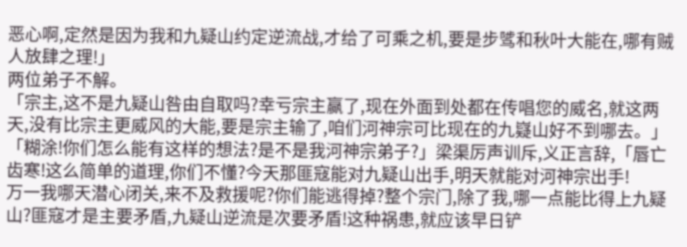恶心啊,定然是因为我和九疑山约定逆流战,才给了可乘之机,要是步骘和秋叶大能在,哪有贼人放肆之理!」
两位弟子不解。
「宗主,这不是九疑山咎由自取吗?幸亏宗主赢了,现在外面到处都在传唱您的威名,就这两天,没有比宗主更威风的大能,要是宗主输了,咱们河神宗可比现在的九嶷山好不到哪去。」
「糊涂!你们怎么能有这样的想法?是不是我河神宗弟子?」梁渠厉声训斥,义正言辞,「唇亡齿寒!这么简单的道理,你们不懂?今天那匪寇能对九疑山出手,明天就能对河神宗出手!
万一我哪天潜心闭关,来不及救援呢?你们能逃得掉?整个宗门,除了我,哪一点能比得上九疑山?匪寇才是主要矛盾,九疑山逆流是次要矛盾!这种祸患,就应该早日铲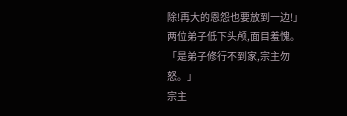除!再大的恩怨也要放到一边!」
两位弟子低下头颅,面目羞愧。
「是弟子修行不到家,宗主勿怒。」
宗主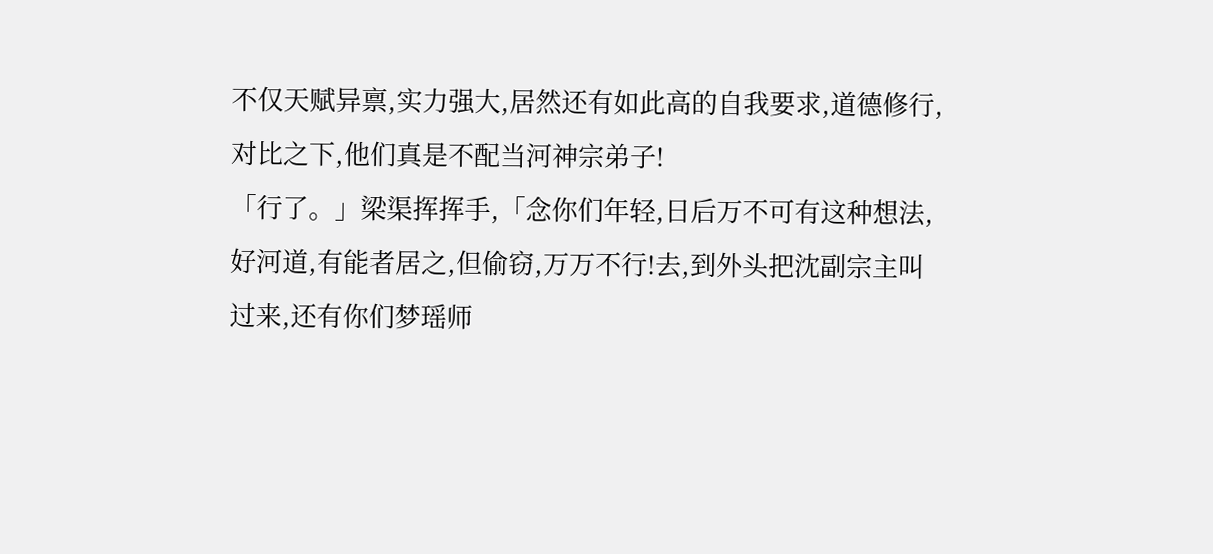不仅天赋异禀,实力强大,居然还有如此高的自我要求,道德修行,对比之下,他们真是不配当河神宗弟子!
「行了。」梁渠挥挥手,「念你们年轻,日后万不可有这种想法,好河道,有能者居之,但偷窃,万万不行!去,到外头把沈副宗主叫过来,还有你们梦瑶师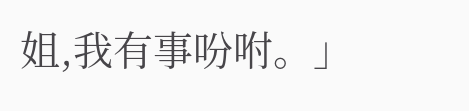姐,我有事吩咐。」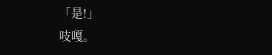「是!」
吱嘎。